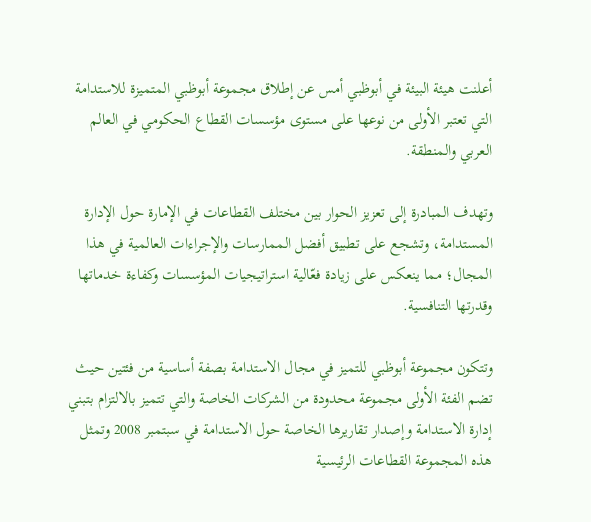أعلنت هيئة البيئة في أبوظبي أمس عن إطلاق مجموعة أبوظبي المتميزة للاستدامة التي تعتبر الأولى من نوعها على مستوى مؤسسات القطاع الحكومي في العالم العربي والمنطقة.

وتهدف المبادرة إلى تعزيز الحوار بين مختلف القطاعات في الإمارة حول الإدارة المستدامة، وتشجع على تطبيق أفضل الممارسات والإجراءات العالمية في هذا المجال؛ مما ينعكس على زيادة فعّالية استراتيجيات المؤسسات وكفاءة خدماتها وقدرتها التنافسية.

وتتكون مجموعة أبوظبي للتميز في مجال الاستدامة بصفة أساسية من فئتين حيث تضم الفئة الأولى مجموعة محدودة من الشركات الخاصة والتي تتميز بالالتزام بتبني إدارة الاستدامة وإصدار تقاريرها الخاصة حول الاستدامة في سبتمبر 2008 وتمثل هذه المجموعة القطاعات الرئيسية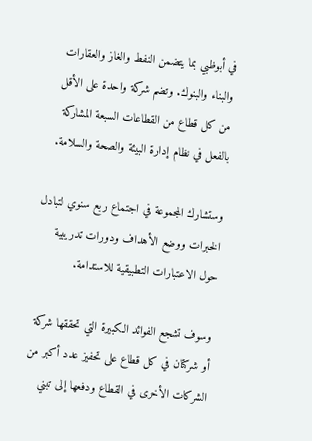في أبوظبي بما يتضمن النفط والغاز والعقارات والبناء والبنوك. وتضم شركة واحدة على الأقل من كل قطاع من القطاعات السبعة المشاركة بالفعل في نظام إدارة البيئة والصحة والسلامة.

وستشارك المجموعة في اجتماع ربع سنوي لتبادل الخبرات ووضع الأهداف ودورات تدريبية حول الاعتبارات التطبيقية للاستدامة.

وسوف تشجع الفوائد الكبيرة التي تحققها شركة أو شركتان في كل قطاع على تحفيز عدد أكبر من الشركات الأخرى في القطاع ودفعها إلى تبني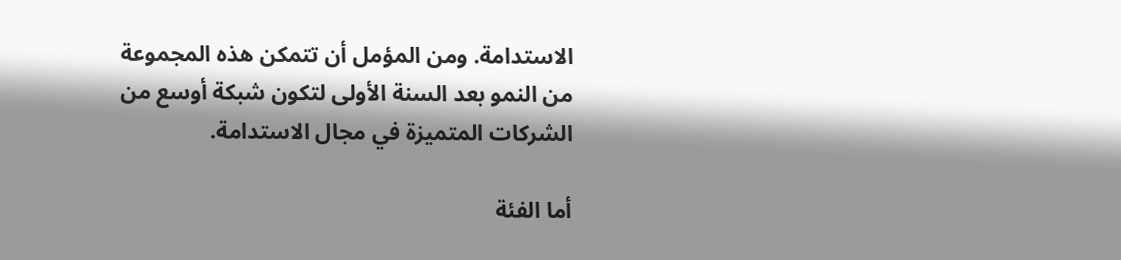الاستدامة. ومن المؤمل أن تتمكن هذه المجموعة من النمو بعد السنة الأولى لتكون شبكة أوسع من الشركات المتميزة في مجال الاستدامة.

أما الفئة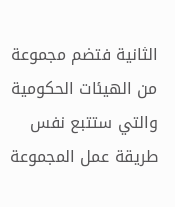الثانية فتضم مجموعة من الهيئات الحكومية والتي ستتبع نفس طريقة عمل المجموعة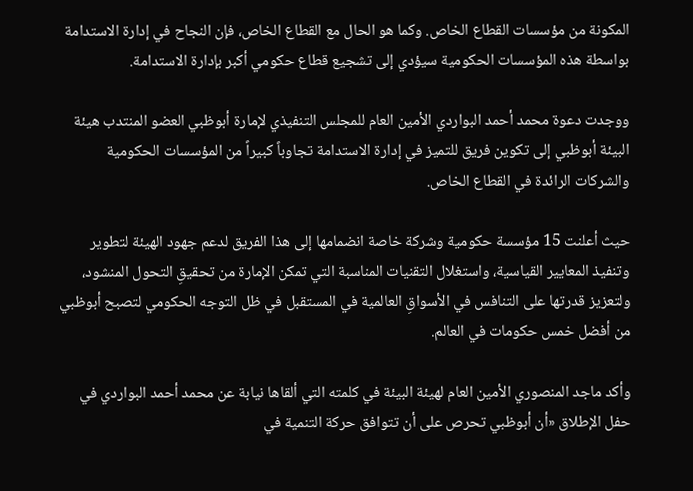المكونة من مؤسسات القطاع الخاص. وكما هو الحال مع القطاع الخاص، فإن النجاح في إدارة الاستدامة بواسطة هذه المؤسسات الحكومية سيؤدي إلى تشجيع قطاع حكومي أكبر بإدارة الاستدامة.

ووجدت دعوة محمد أحمد البواردي الأمين العام للمجلس التنفيذي لإمارة أبوظبي العضو المنتدب هيئة البيئة أبوظبي إلى تكوين فريق للتميز في إدارة الاستدامة تجاوباً كبيراً من المؤسسات الحكومية والشركات الرائدة في القطاع الخاص.

حيث أعلنت 15 مؤسسة حكومية وشركة خاصة انضمامها إلى هذا الفريق لدعم جهود الهيئة لتطوير وتنفيذ المعايير القياسية، واستغلال التقنيات المناسبة التي تمكن الإمارة من تحقيقِ التحول المنشود، ولتعزيز قدرتها على التنافس في الأسواقِ العالمية في المستقبل في ظل التوجه الحكومي لتصبح أبوظبي من أفضل خمس حكومات في العالم.

وأكد ماجد المنصوري الأمين العام لهيئة البيئة في كلمته التي ألقاها نيابة عن محمد أحمد البواردي في حفل الإطلاق «أن أبوظبي تحرص على أن تتوافق حركة التنمية في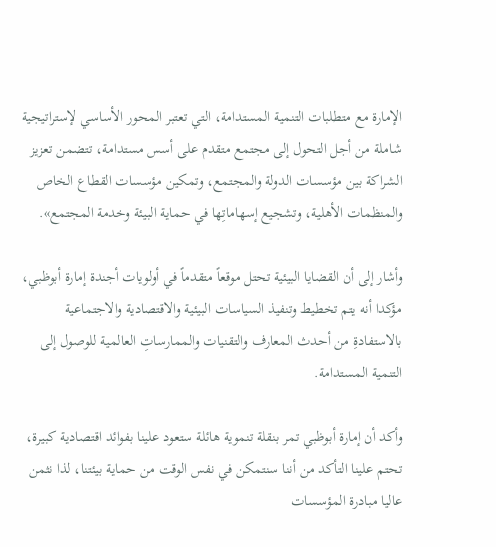الإمارة مع متطلبات التنمية المستدامة، التي تعتبر المحور الأساسي لإستراتيجية شاملة من أجل التحول إلى مجتمع متقدم على أسس مستدامة، تتضمن تعزيز الشراكة بين مؤسسات الدولة والمجتمع، وتمكين مؤسسات القطاع الخاص والمنظمات الأهلية، وتشجيع إسهاماتِها في حماية البيئة وخدمة المجتمع».

وأشار إلى أن القضايا البيئية تحتل موقعاً متقدماً في أولويات أجندة إمارة أبوظبي، مؤكدا أنه يتم تخطيط وتنفيذ السياسات البيئية والاقتصادية والاجتماعية بالاستفادةِ من أحدث المعارف والتقنيات والممارساتِ العالمية للوصول إلى التنمية المستدامة.

وأكد أن إمارة أبوظبي تمر بنقلة تنموية هائلة ستعود علينا بفوائد اقتصادية كبيرة، تحتم علينا التأكد من أننا سنتمكن في نفس الوقت من حماية بيئتنا، لذا نثمن عاليا مبادرة المؤسسات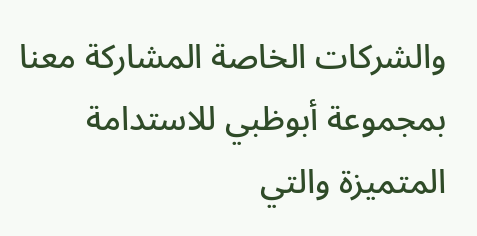والشركات الخاصة المشاركة معنا بمجموعة أبوظبي للاستدامة المتميزة والتي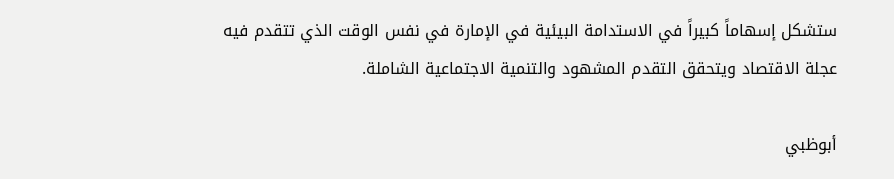ستشكل إسهاماً كبيراً في الاستدامة البيئية في الإمارة في نفس الوقت الذي تتقدم فيه عجلة الاقتصاد ويتحقق التقدم المشهود والتنمية الاجتماعية الشاملة.

أبوظبي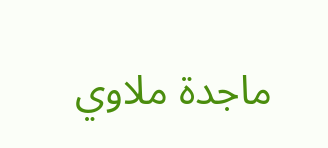ماجدة ملاوي